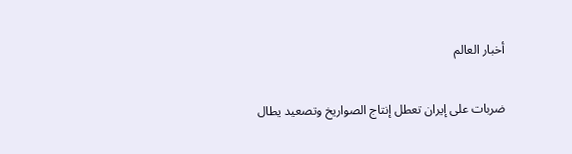أخبار العالم

ضربات على إيران تعطل إنتاج الصواريخ وتصعيد يطال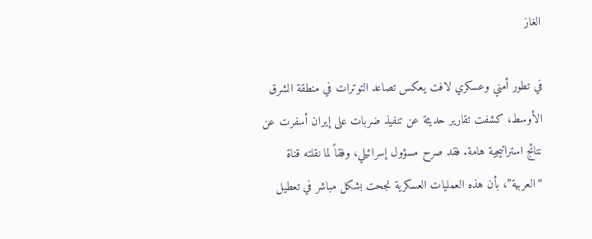الغاز

في تطور أمني وعسكري لافت يعكس تصاعد التوترات في منطقة الشرق الأوسط، كشفت تقارير حديثة عن تنفيذ ضربات على إيران أسفرت عن نتائج استراتيجية هامة. فقد صرح مسؤول إسرائيلي، وفقاً لما نقلته قناة “العربية”، بأن هذه العمليات العسكرية نجحت بشكل مباشر في تعطيل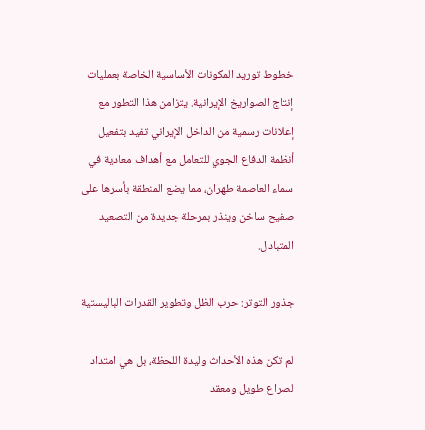خطوط توريد المكونات الأساسية الخاصة بعمليات إنتاج الصواريخ الإيرانية. يتزامن هذا التطور مع إعلانات رسمية من الداخل الإيراني تفيد بتفعيل أنظمة الدفاع الجوي للتعامل مع أهداف معادية في سماء العاصمة طهران، مما يضع المنطقة بأسرها على صفيح ساخن وينذر بمرحلة جديدة من التصعيد المتبادل.

جذور التوتر: حرب الظل وتطوير القدرات الباليستية

لم تكن هذه الأحداث وليدة اللحظة، بل هي امتداد لصراع طويل ومعقد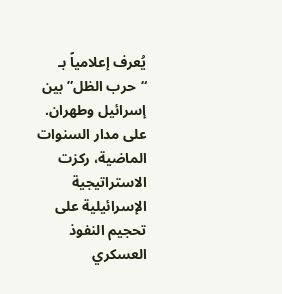يُعرف إعلامياً بـ “حرب الظل” بين إسرائيل وطهران. على مدار السنوات الماضية، ركزت الاستراتيجية الإسرائيلية على تحجيم النفوذ العسكري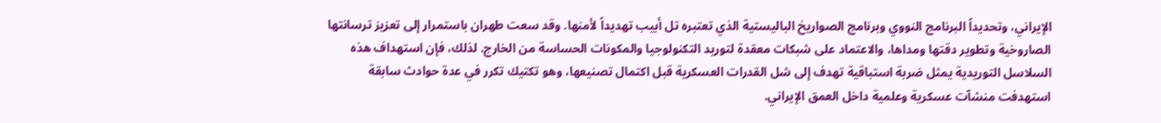الإيراني، وتحديداً البرنامج النووي وبرنامج الصواريخ الباليستية الذي تعتبره تل أبيب تهديداً لأمنها. وقد سعت طهران باستمرار إلى تعزيز ترسانتها الصاروخية وتطوير دقتها ومداها، والاعتماد على شبكات معقدة لتوريد التكنولوجيا والمكونات الحساسة من الخارج. لذلك، فإن استهداف هذه السلاسل التوريدية يمثل ضربة استباقية تهدف إلى شل القدرات العسكرية قبل اكتمال تصنيعها، وهو تكتيك تكرر في عدة حوادث سابقة استهدفت منشآت عسكرية وعلمية داخل العمق الإيراني.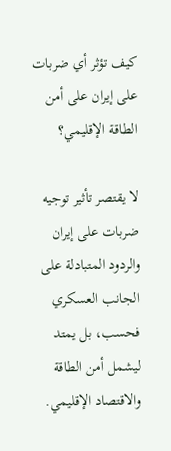كيف تؤثر أي ضربات على إيران على أمن الطاقة الإقليمي؟

لا يقتصر تأثير توجيه ضربات على إيران والردود المتبادلة على الجانب العسكري فحسب، بل يمتد ليشمل أمن الطاقة والاقتصاد الإقليمي.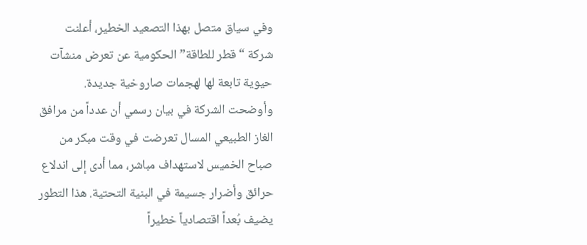وفي سياق متصل بهذا التصعيد الخطير، أعلنت شركة “قطر للطاقة” الحكومية عن تعرض منشآت حيوية تابعة لها لهجمات صاروخية جديدة. وأوضحت الشركة في بيان رسمي أن عدداً من مرافق الغاز الطبيعي المسال تعرضت في وقت مبكر من صباح الخميس لاستهداف مباشر، مما أدى إلى اندلاع حرائق وأضرار جسيمة في البنية التحتية. هذا التطور يضيف بُعداً اقتصادياً خطيراً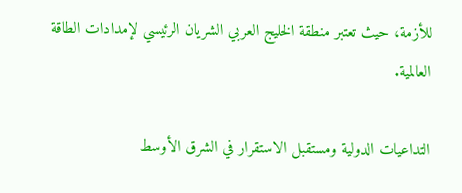للأزمة، حيث تعتبر منطقة الخليج العربي الشريان الرئيسي لإمدادات الطاقة العالمية.

التداعيات الدولية ومستقبل الاستقرار في الشرق الأوسط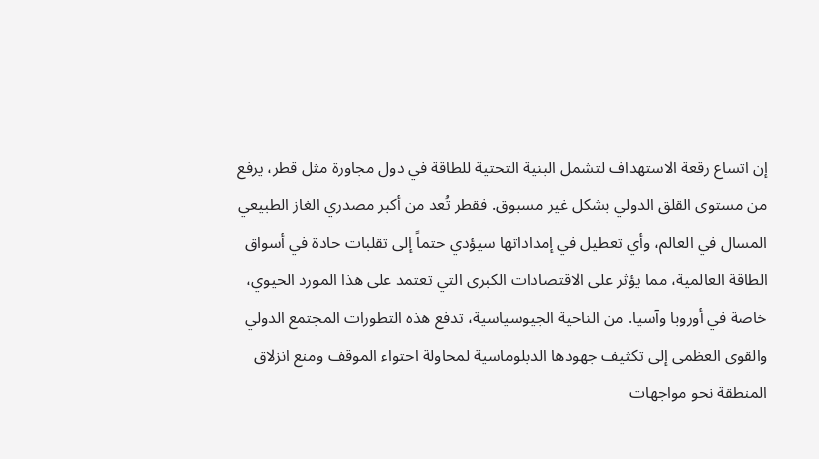إن اتساع رقعة الاستهداف لتشمل البنية التحتية للطاقة في دول مجاورة مثل قطر، يرفع من مستوى القلق الدولي بشكل غير مسبوق. فقطر تُعد من أكبر مصدري الغاز الطبيعي المسال في العالم، وأي تعطيل في إمداداتها سيؤدي حتماً إلى تقلبات حادة في أسواق الطاقة العالمية، مما يؤثر على الاقتصادات الكبرى التي تعتمد على هذا المورد الحيوي، خاصة في أوروبا وآسيا. من الناحية الجيوسياسية، تدفع هذه التطورات المجتمع الدولي والقوى العظمى إلى تكثيف جهودها الدبلوماسية لمحاولة احتواء الموقف ومنع انزلاق المنطقة نحو مواجهات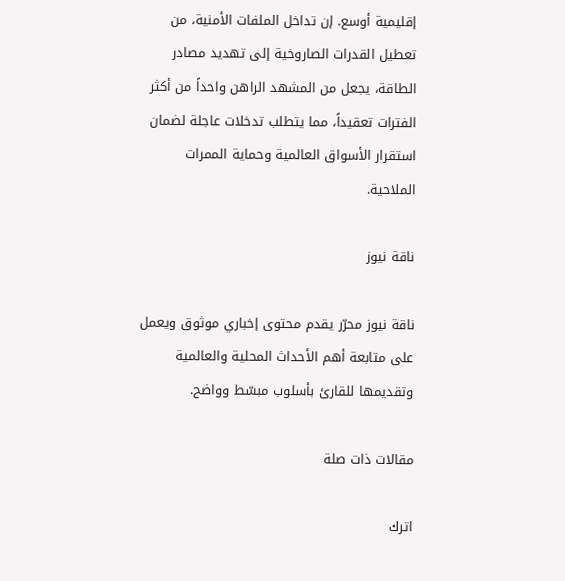إقليمية أوسع. إن تداخل الملفات الأمنية، من تعطيل القدرات الصاروخية إلى تهديد مصادر الطاقة، يجعل من المشهد الراهن واحداً من أكثر الفترات تعقيداً، مما يتطلب تدخلات عاجلة لضمان استقرار الأسواق العالمية وحماية الممرات الملاحية.

ناقة نيوز

ناقة نيوز محرّر يقدم محتوى إخباري موثوق ويعمل على متابعة أهم الأحداث المحلية والعالمية وتقديمها للقارئ بأسلوب مبسّط وواضح.

مقالات ذات صلة

اترك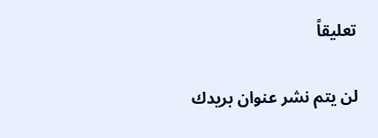تعليقاً

لن يتم نشر عنوان بريدك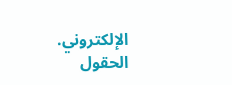الإلكتروني. الحقول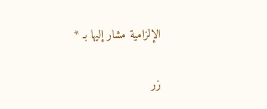الإلزامية مشار إليها بـ *

زر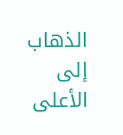الذهاب إلى الأعلى